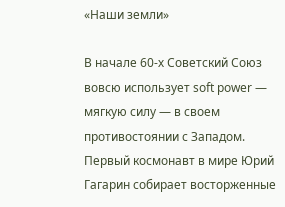«Наши земли»

В начале 60-х Советский Союз вовсю использует soft power — мягкую силу — в своем противостоянии с Западом. Первый космонавт в мире Юрий Гагарин собирает восторженные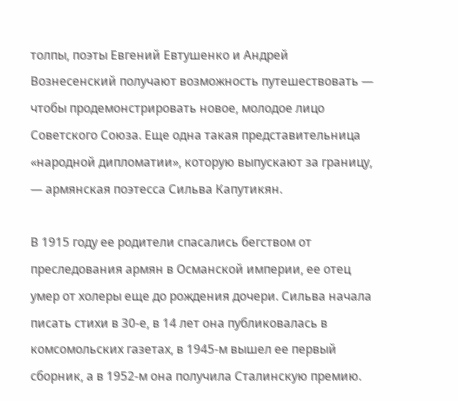толпы, поэты Евгений Евтушенко и Андрей Вознесенский получают возможность путешествовать — чтобы продемонстрировать новое, молодое лицо Советского Союза. Еще одна такая представительница «народной дипломатии», которую выпускают за границу, — армянская поэтесса Сильва Капутикян.

В 1915 году ее родители спасались бегством от преследования армян в Османской империи, ее отец умер от холеры еще до рождения дочери. Сильва начала писать стихи в 30-е, в 14 лет она публиковалась в комсомольских газетах, в 1945-м вышел ее первый сборник, а в 1952-м она получила Сталинскую премию.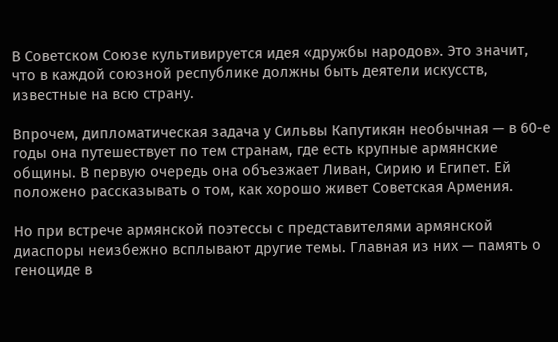В Советском Союзе культивируется идея «дружбы народов». Это значит, что в каждой союзной республике должны быть деятели искусств, известные на всю страну.

Впрочем, дипломатическая задача у Сильвы Капутикян необычная — в 60-е годы она путешествует по тем странам, где есть крупные армянские общины. В первую очередь она объезжает Ливан, Сирию и Египет. Ей положено рассказывать о том, как хорошо живет Советская Армения.

Но при встрече армянской поэтессы с представителями армянской диаспоры неизбежно всплывают другие темы. Главная из них — память о геноциде в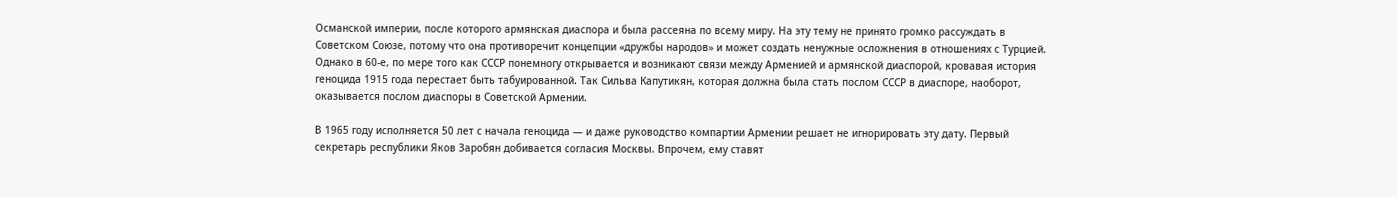Османской империи, после которого армянская диаспора и была рассеяна по всему миру. На эту тему не принято громко рассуждать в Советском Союзе, потому что она противоречит концепции «дружбы народов» и может создать ненужные осложнения в отношениях с Турцией. Однако в 60-е, по мере того как СССР понемногу открывается и возникают связи между Арменией и армянской диаспорой, кровавая история геноцида 1915 года перестает быть табуированной. Так Сильва Капутикян, которая должна была стать послом СССР в диаспоре, наоборот, оказывается послом диаспоры в Советской Армении.

В 1965 году исполняется 50 лет с начала геноцида — и даже руководство компартии Армении решает не игнорировать эту дату. Первый секретарь республики Яков Заробян добивается согласия Москвы. Впрочем, ему ставят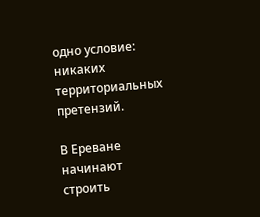одно условие: никаких территориальных претензий.

В Ереване начинают строить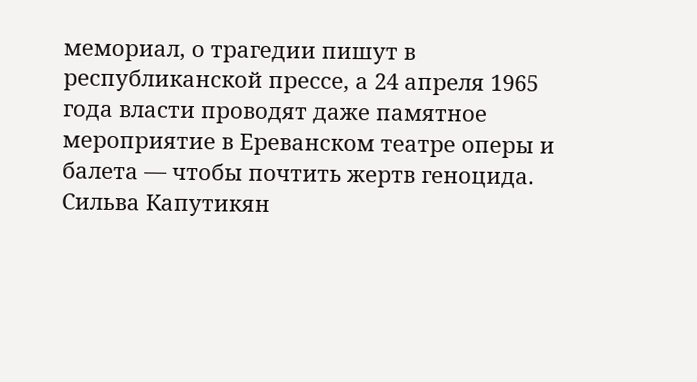мемориал, о трагедии пишут в республиканской прессе, а 24 апреля 1965 года власти проводят даже памятное мероприятие в Ереванском театре оперы и балета — чтобы почтить жертв геноцида. Сильва Капутикян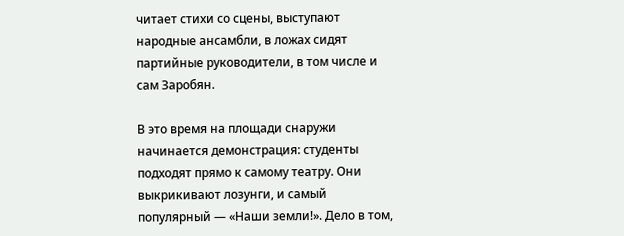читает стихи со сцены, выступают народные ансамбли, в ложах сидят партийные руководители, в том числе и сам Заробян.

В это время на площади снаружи начинается демонстрация: студенты подходят прямо к самому театру. Они выкрикивают лозунги, и самый популярный — «Наши земли!». Дело в том,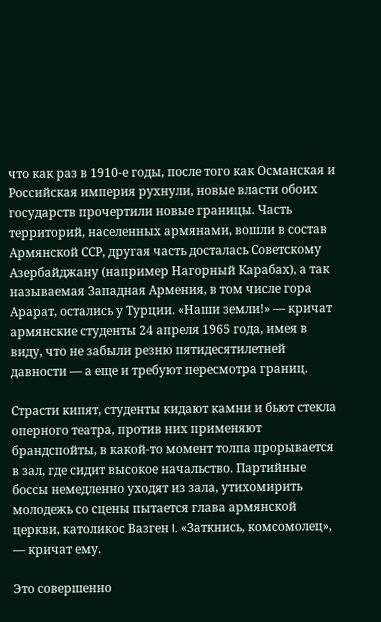что как раз в 1910-е годы, после того как Османская и Российская империя рухнули, новые власти обоих государств прочертили новые границы. Часть территорий, населенных армянами, вошли в состав Армянской ССР, другая часть досталась Советскому Азербайджану (например Нагорный Карабах), а так называемая Западная Армения, в том числе гора Арарат, остались у Турции. «Наши земли!» — кричат армянские студенты 24 апреля 1965 года, имея в виду, что не забыли резню пятидесятилетней давности — а еще и требуют пересмотра границ.

Страсти кипят, студенты кидают камни и бьют стекла оперного театра, против них применяют брандспойты, в какой-то момент толпа прорывается в зал, где сидит высокое начальство. Партийные боссы немедленно уходят из зала, утихомирить молодежь со сцены пытается глава армянской церкви, католикос Вазген I. «Заткнись, комсомолец», — кричат ему.

Это совершенно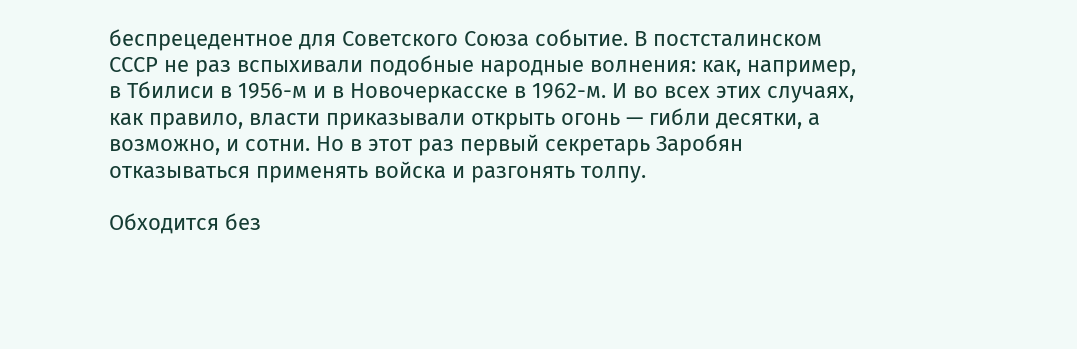беспрецедентное для Советского Союза событие. В постсталинском СССР не раз вспыхивали подобные народные волнения: как, например, в Тбилиси в 1956-м и в Новочеркасске в 1962-м. И во всех этих случаях, как правило, власти приказывали открыть огонь — гибли десятки, а возможно, и сотни. Но в этот раз первый секретарь Заробян отказываться применять войска и разгонять толпу.

Обходится без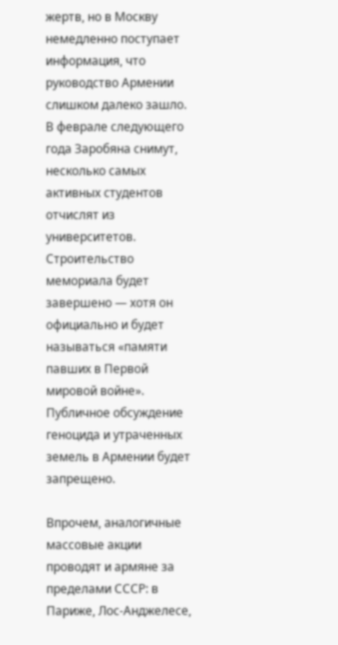жертв, но в Москву немедленно поступает информация, что руководство Армении слишком далеко зашло. В феврале следующего года Заробяна снимут, несколько самых активных студентов отчислят из университетов. Строительство мемориала будет завершено — хотя он официально и будет называться «памяти павших в Первой мировой войне». Публичное обсуждение геноцида и утраченных земель в Армении будет запрещено.

Впрочем, аналогичные массовые акции проводят и армяне за пределами СССР: в Париже, Лос-Анджелесе,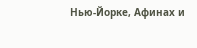Нью-Йорке, Афинах и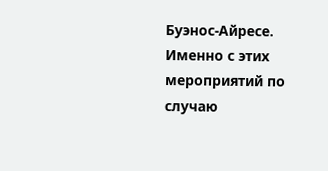Буэнос-Айресе. Именно с этих мероприятий по случаю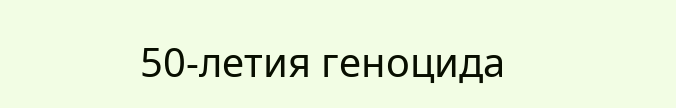50-летия геноцида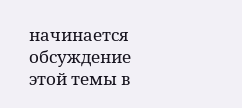начинается обсуждение этой темы в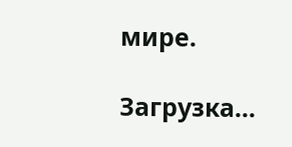мире.

Загрузка...